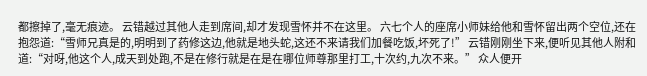都擦掉了,毫无痕迹。 云错越过其他人走到席间,却才发现雪怀并不在这里。 六七个人的座席小师妹给他和雪怀留出两个空位,还在抱怨道:“雪师兄真是的,明明到了药修这边,他就是地头蛇,这还不来请我们加餐吃饭,坏死了!” 云错刚刚坐下来,便听见其他人附和道:“对呀,他这个人,成天到处跑,不是在修行就是在是在哪位师尊那里打工,十次约,九次不来。” 众人便开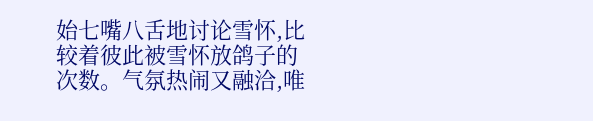始七嘴八舌地讨论雪怀,比较着彼此被雪怀放鸽子的次数。气氛热闹又融洽,唯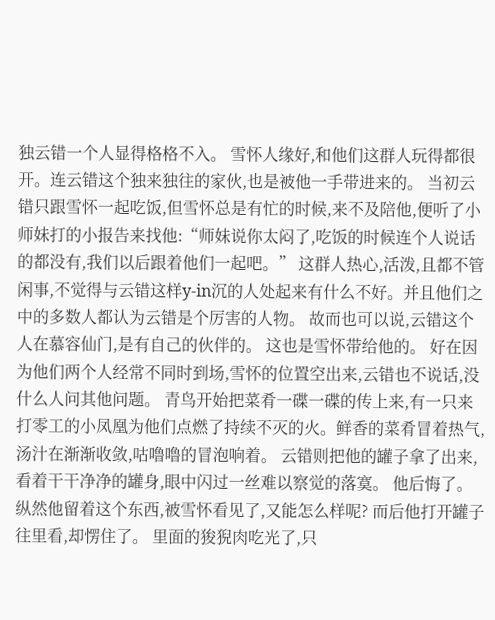独云错一个人显得格格不入。 雪怀人缘好,和他们这群人玩得都很开。连云错这个独来独往的家伙,也是被他一手带进来的。 当初云错只跟雪怀一起吃饭,但雪怀总是有忙的时候,来不及陪他,便听了小师妹打的小报告来找他:“师妹说你太闷了,吃饭的时候连个人说话的都没有,我们以后跟着他们一起吧。” 这群人热心,活泼,且都不管闲事,不觉得与云错这样y-in沉的人处起来有什么不好。并且他们之中的多数人都认为云错是个厉害的人物。 故而也可以说,云错这个人在慕容仙门,是有自己的伙伴的。 这也是雪怀带给他的。 好在因为他们两个人经常不同时到场,雪怀的位置空出来,云错也不说话,没什么人问其他问题。 青鸟开始把菜肴一碟一碟的传上来,有一只来打零工的小凤凰为他们点燃了持续不灭的火。鲜香的菜肴冒着热气,汤汁在渐渐收敛,咕噜噜的冒泡响着。 云错则把他的罐子拿了出来,看着干干净净的罐身,眼中闪过一丝难以察觉的落寞。 他后悔了。纵然他留着这个东西,被雪怀看见了,又能怎么样呢? 而后他打开罐子往里看,却愣住了。 里面的狻猊肉吃光了,只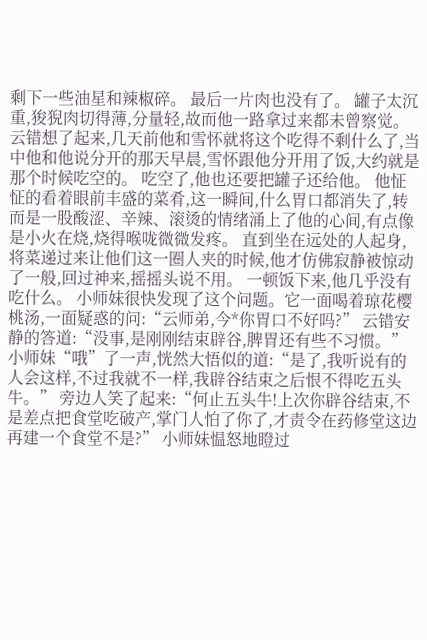剩下一些油星和辣椒碎。 最后一片肉也没有了。 罐子太沉重,狻猊肉切得薄,分量轻,故而他一路拿过来都未曾察觉。 云错想了起来,几天前他和雪怀就将这个吃得不剩什么了,当中他和他说分开的那天早晨,雪怀跟他分开用了饭,大约就是那个时候吃空的。 吃空了,他也还要把罐子还给他。 他怔怔的看着眼前丰盛的菜肴,这一瞬间,什么胃口都消失了,转而是一股酸涩、辛辣、滚烫的情绪涌上了他的心间,有点像是小火在烧,烧得喉咙微微发疼。 直到坐在远处的人起身,将菜递过来让他们这一圈人夹的时候,他才仿佛寂静被惊动了一般,回过神来,摇摇头说不用。 一顿饭下来,他几乎没有吃什么。 小师妹很快发现了这个问题。它一面喝着琼花樱桃汤,一面疑惑的问:“云师弟,今*你胃口不好吗?” 云错安静的答道:“没事,是刚刚结束辟谷,脾胃还有些不习惯。” 小师妹“哦”了一声,恍然大悟似的道:“是了,我听说有的人会这样,不过我就不一样,我辟谷结束之后恨不得吃五头牛。” 旁边人笑了起来:“何止五头牛!上次你辟谷结束,不是差点把食堂吃破产,掌门人怕了你了,才责令在药修堂这边再建一个食堂不是?” 小师妹愠怒地瞪过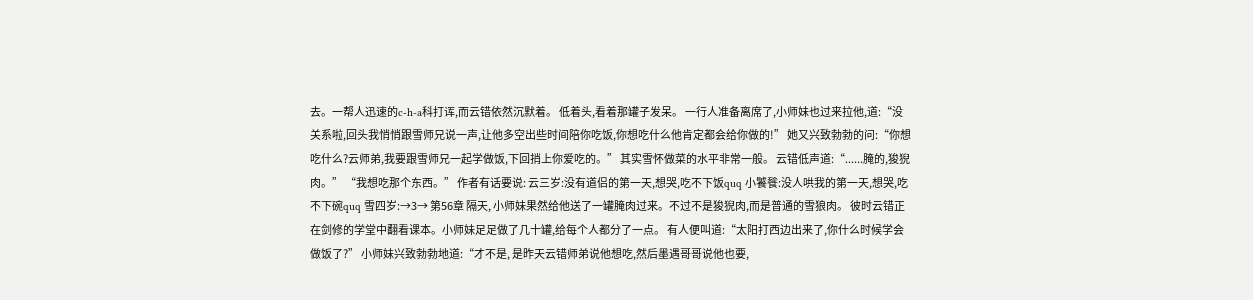去。一帮人迅速的c-h-a科打诨,而云错依然沉默着。 低着头,看着那罐子发呆。 一行人准备离席了,小师妹也过来拉他,道:“没关系啦,回头我悄悄跟雪师兄说一声,让他多空出些时间陪你吃饭,你想吃什么他肯定都会给你做的!” 她又兴致勃勃的问:“你想吃什么?云师弟,我要跟雪师兄一起学做饭,下回捎上你爱吃的。” 其实雪怀做菜的水平非常一般。 云错低声道:“......腌的,狻猊肉。” “我想吃那个东西。” 作者有话要说: 云三岁:没有道侣的第一天,想哭,吃不下饭quq 小饕餮:没人哄我的第一天,想哭,吃不下碗quq 雪四岁:→3→ 第56章 隔天, 小师妹果然给他送了一罐腌肉过来。不过不是狻猊肉,而是普通的雪狼肉。 彼时云错正在剑修的学堂中翻看课本。小师妹足足做了几十罐,给每个人都分了一点。 有人便叫道:“太阳打西边出来了,你什么时候学会做饭了?” 小师妹兴致勃勃地道:“才不是, 是昨天云错师弟说他想吃,然后墨遇哥哥说他也要,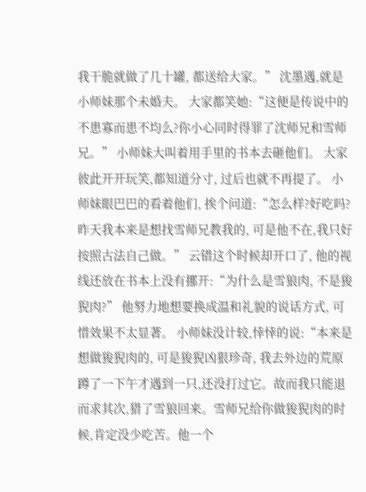我干脆就做了几十罐, 都送给大家。” 沈墨遇,就是小师妹那个未婚夫。 大家都笑她:“这便是传说中的不患寡而患不均么?你小心同时得罪了沈师兄和雪师兄。” 小师妹大叫着用手里的书本去砸他们。 大家彼此开开玩笑,都知道分寸, 过后也就不再提了。 小师妹眼巴巴的看着他们, 挨个问道:“怎么样?好吃吗?昨天我本来是想找雪师兄教我的, 可是他不在,我只好按照古法自己做。” 云错这个时候却开口了, 他的视线还放在书本上没有挪开:“为什么是雪狼肉, 不是狻猊肉?” 他努力地想要换成温和礼貌的说话方式, 可惜效果不太显著。 小师妹没计较,悻悻的说:“本来是想做狻猊肉的, 可是狻猊凶狠珍奇, 我去外边的荒原蹲了一下午才遇到一只,还没打过它。故而我只能退而求其次,猎了雪狼回来。雪师兄给你做狻猊肉的时候,肯定没少吃苦。他一个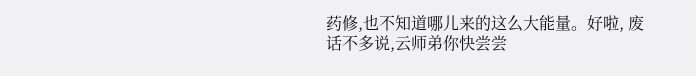药修,也不知道哪儿来的这么大能量。好啦, 废话不多说,云师弟你快尝尝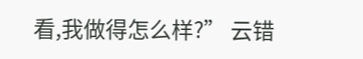看,我做得怎么样?” 云错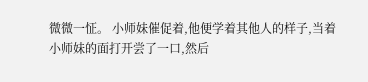微微一怔。 小师妹催促着,他便学着其他人的样子,当着小师妹的面打开尝了一口,然后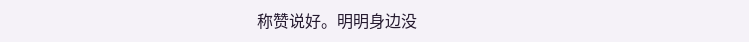称赞说好。明明身边没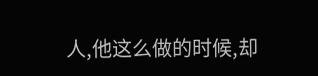人,他这么做的时候,却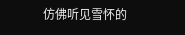仿佛听见雪怀的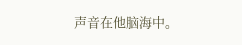声音在他脑海中。